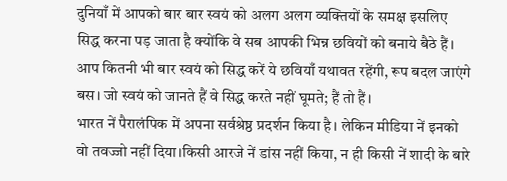दुनियाँ में आपको बार बार स्वयं को अलग अलग व्यक्तियों के समक्ष इसलिए सिद्ध करना पड़ जाता है क्योंकि वे सब आपकी भिन्न छवियों को बनाये बैठे हैं। आप कितनी भी बार स्वयं को सिद्ध करें ये छवियाँ यथावत रहेंगी, रूप बदल जाएंगे बस। जो स्वयं को जानते हैं वे सिद्ध करते नहीं घूमते; हैं तो हैं।
भारत नें पैरालंपिक में अपना सर्वश्रेष्ठ प्रदर्शन किया है। लेकिन मीडिया नें इनको वो तवज्जो नहीं दिया।किसी आरजे नें डांस नहीं किया, न ही किसी नें शादी के बारे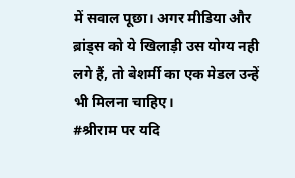में सवाल पूछा। अगर मीडिया और ब्रांड्स को ये खिलाड़ी उस योग्य नही लगे हैं, तो बेशर्मी का एक मेडल उन्हें भी मिलना चाहिए।
#श्रीराम पर यदि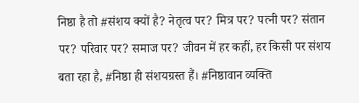निष्ठा है तो #संशय क्यों है? नेतृत्व पर? मित्र पर? पत्नी पर? संतान पर? परिवार पर? समाज पर? जीवन में हर कहीं, हर किसी पर संशय बता रहा है, #निष्ठा ही संशयग्रस्त हैं। #निष्ठावान व्यक्ति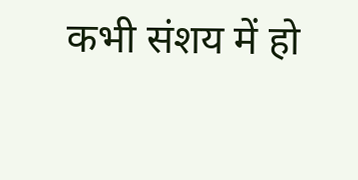कभी संशय में हो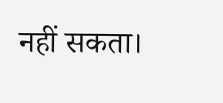नहीं सकता।